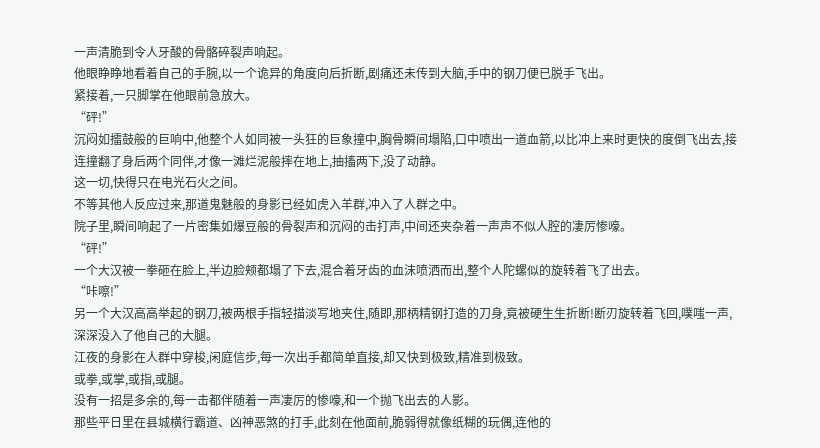一声清脆到令人牙酸的骨骼碎裂声响起。
他眼睁睁地看着自己的手腕,以一个诡异的角度向后折断,剧痛还未传到大脑,手中的钢刀便已脱手飞出。
紧接着,一只脚掌在他眼前急放大。
“砰!”
沉闷如擂鼓般的巨响中,他整个人如同被一头狂的巨象撞中,胸骨瞬间塌陷,口中喷出一道血箭,以比冲上来时更快的度倒飞出去,接连撞翻了身后两个同伴,才像一滩烂泥般摔在地上,抽搐两下,没了动静。
这一切,快得只在电光石火之间。
不等其他人反应过来,那道鬼魅般的身影已经如虎入羊群,冲入了人群之中。
院子里,瞬间响起了一片密集如爆豆般的骨裂声和沉闷的击打声,中间还夹杂着一声声不似人腔的凄厉惨嚎。
“砰!”
一个大汉被一拳砸在脸上,半边脸颊都塌了下去,混合着牙齿的血沫喷洒而出,整个人陀螺似的旋转着飞了出去。
“咔嚓!”
另一个大汉高高举起的钢刀,被两根手指轻描淡写地夹住,随即,那柄精钢打造的刀身,竟被硬生生折断!断刃旋转着飞回,噗嗤一声,深深没入了他自己的大腿。
江夜的身影在人群中穿梭,闲庭信步,每一次出手都简单直接,却又快到极致,精准到极致。
或拳,或掌,或指,或腿。
没有一招是多余的,每一击都伴随着一声凄厉的惨嚎,和一个抛飞出去的人影。
那些平日里在县城横行霸道、凶神恶煞的打手,此刻在他面前,脆弱得就像纸糊的玩偶,连他的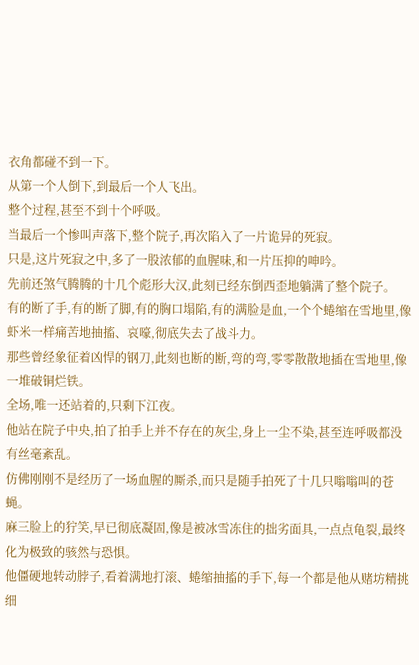衣角都碰不到一下。
从第一个人倒下,到最后一个人飞出。
整个过程,甚至不到十个呼吸。
当最后一个惨叫声落下,整个院子,再次陷入了一片诡异的死寂。
只是,这片死寂之中,多了一股浓郁的血腥味,和一片压抑的呻吟。
先前还煞气腾腾的十几个彪形大汉,此刻已经东倒西歪地躺满了整个院子。
有的断了手,有的断了脚,有的胸口塌陷,有的满脸是血,一个个蜷缩在雪地里,像虾米一样痛苦地抽搐、哀嚎,彻底失去了战斗力。
那些曾经象征着凶悍的钢刀,此刻也断的断,弯的弯,零零散散地插在雪地里,像一堆破铜烂铁。
全场,唯一还站着的,只剩下江夜。
他站在院子中央,拍了拍手上并不存在的灰尘,身上一尘不染,甚至连呼吸都没有丝毫紊乱。
仿佛刚刚不是经历了一场血腥的厮杀,而只是随手拍死了十几只嗡嗡叫的苍蝇。
麻三脸上的狞笑,早已彻底凝固,像是被冰雪冻住的拙劣面具,一点点龟裂,最终化为极致的骇然与恐惧。
他僵硬地转动脖子,看着满地打滚、蜷缩抽搐的手下,每一个都是他从赌坊精挑细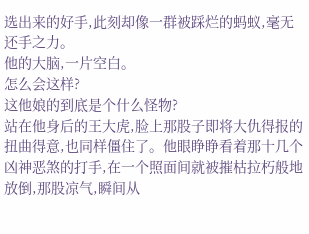选出来的好手,此刻却像一群被踩烂的蚂蚁,毫无还手之力。
他的大脑,一片空白。
怎么会这样?
这他娘的到底是个什么怪物?
站在他身后的王大虎,脸上那股子即将大仇得报的扭曲得意,也同样僵住了。他眼睁睁看着那十几个凶神恶煞的打手,在一个照面间就被摧枯拉朽般地放倒,那股凉气,瞬间从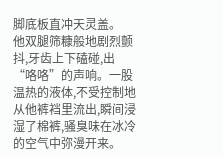脚底板直冲天灵盖。
他双腿筛糠般地剧烈颤抖,牙齿上下磕碰,出“咯咯”的声响。一股温热的液体,不受控制地从他裤裆里流出,瞬间浸湿了棉裤,骚臭味在冰冷的空气中弥漫开来。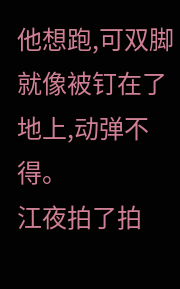他想跑,可双脚就像被钉在了地上,动弹不得。
江夜拍了拍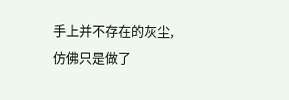手上并不存在的灰尘,仿佛只是做了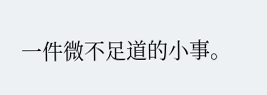一件微不足道的小事。